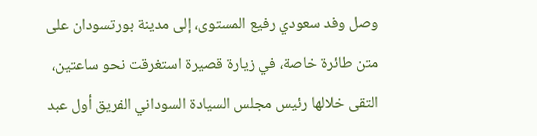وصل وفد سعودي رفيع المستوى، إلى مدينة بورتسودان على متن طائرة خاصة، في زيارة قصيرة استغرقت نحو ساعتين، التقى خلالها رئيس مجلس السيادة السوداني الفريق أول عبد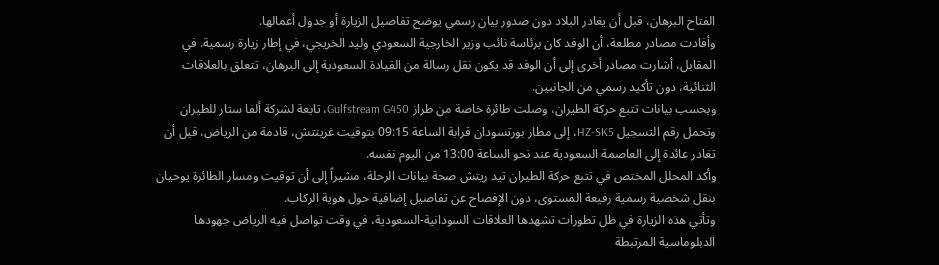الفتاح البرهان، قبل أن يغادر البلاد دون صدور بيان رسمي يوضح تفاصيل الزيارة أو جدول أعمالها.
وأفادت مصادر مطلعة، أن الوفد كان برئاسة نائب وزير الخارجية السعودي وليد الخريجي، في إطار زيارة رسمية. في المقابل، أشارت مصادر أخرى إلى أن الوفد قد يكون نقل رسالة من القيادة السعودية إلى البرهان، تتعلق بالعلاقات الثنائية، دون تأكيد رسمي من الجانبين.
وبحسب بيانات تتبع حركة الطيران، وصلت طائرة خاصة من طراز Gulfstream G450، تابعة لشركة ألفا ستار للطيران وتحمل رقم التسجيل HZ-SK5، إلى مطار بورتسودان قرابة الساعة 09:15 بتوقيت غرينتش، قادمة من الرياض، قبل أن تغادر عائدة إلى العاصمة السعودية عند نحو الساعة 13:00 من اليوم نفسه.
وأكد المحلل المختص في تتبع حركة الطيران تيد ريتش صحة بيانات الرحلة، مشيراً إلى أن توقيت ومسار الطائرة يوحيان بنقل شخصية رسمية رفيعة المستوى، دون الإفصاح عن تفاصيل إضافية حول هوية الركاب.
وتأتي هذه الزيارة في ظل تطورات تشهدها العلاقات السودانية-السعودية، في وقت تواصل فيه الرياض جهودها الدبلوماسية المرتبطة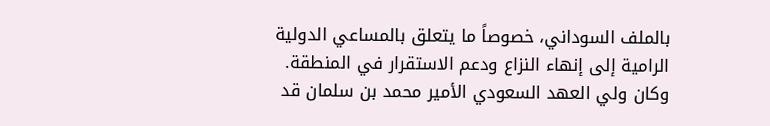بالملف السوداني، خصوصاً ما يتعلق بالمساعي الدولية الرامية إلى إنهاء النزاع ودعم الاستقرار في المنطقة.
وكان ولي العهد السعودي الأمير محمد بن سلمان قد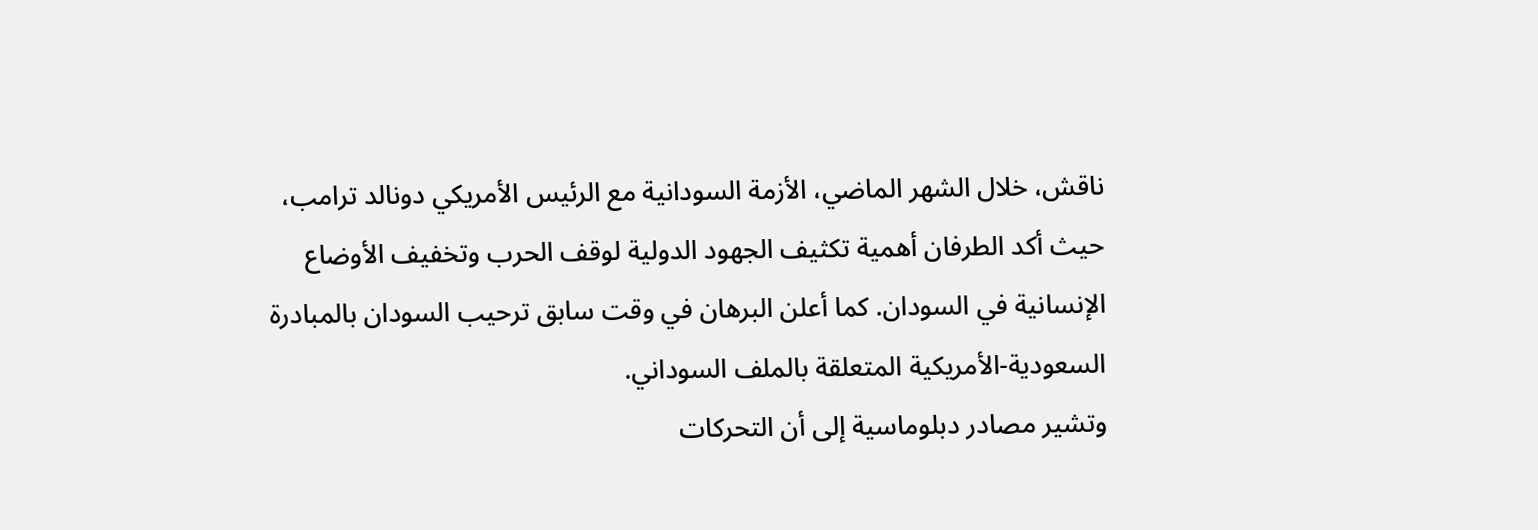ناقش، خلال الشهر الماضي، الأزمة السودانية مع الرئيس الأمريكي دونالد ترامب، حيث أكد الطرفان أهمية تكثيف الجهود الدولية لوقف الحرب وتخفيف الأوضاع الإنسانية في السودان. كما أعلن البرهان في وقت سابق ترحيب السودان بالمبادرة السعودية-الأمريكية المتعلقة بالملف السوداني.
وتشير مصادر دبلوماسية إلى أن التحركات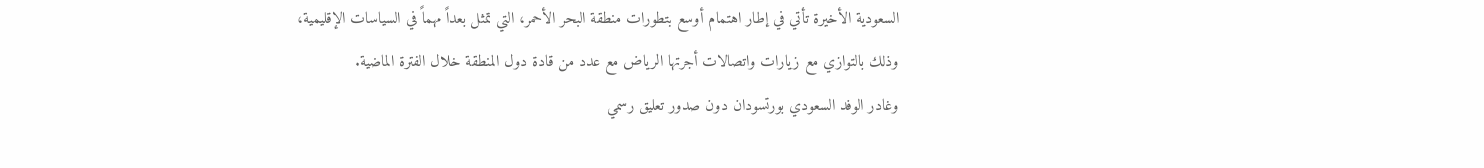السعودية الأخيرة تأتي في إطار اهتمام أوسع بتطورات منطقة البحر الأحمر، التي تمثل بعداً مهماً في السياسات الإقليمية، وذلك بالتوازي مع زيارات واتصالات أجرتها الرياض مع عدد من قادة دول المنطقة خلال الفترة الماضية.
وغادر الوفد السعودي بورتسودان دون صدور تعليق رسمي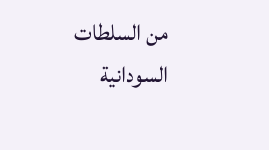من السلطات السودانية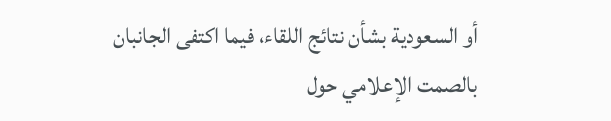أو السعودية بشأن نتائج اللقاء، فيما اكتفى الجانبان بالصمت الإعلامي حول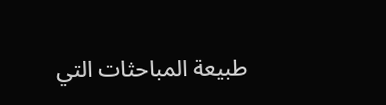طبيعة المباحثات التي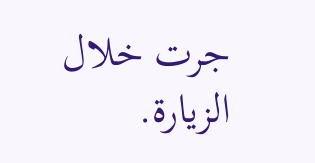جرت خلال الزيارة.